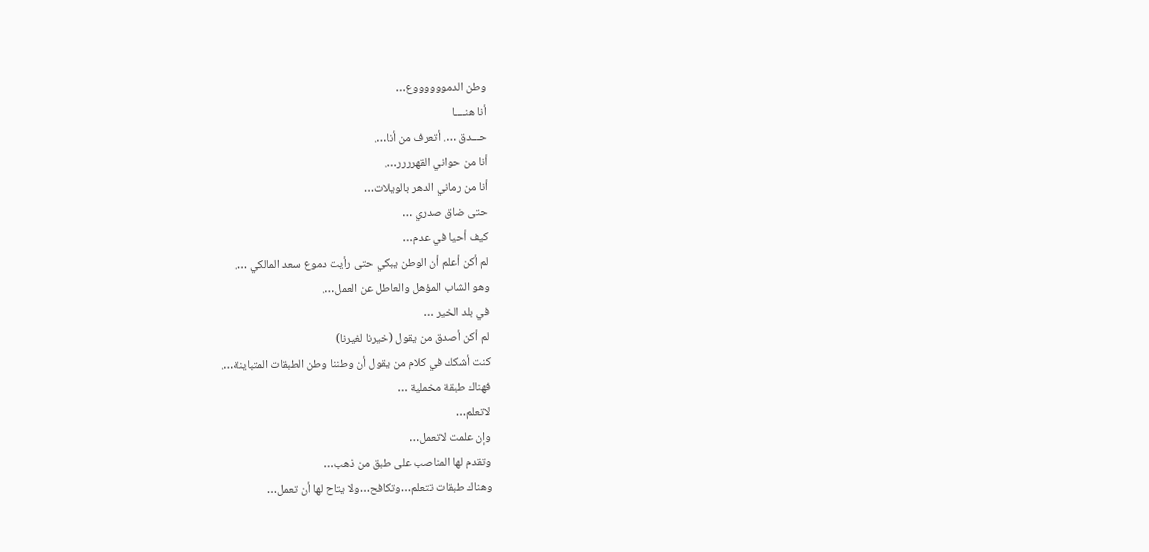وطن الدمووووووع…
أنا هنــــا
حـــدق …. أتعرف من أنا….
أنا من حواني القهرررر….
أنا من رماني الدهر بالويلات…
حتى ضاق صدري …
كيف أحيا في عدم…
لم أكن أعلم أن الوطن يبكي حتى رأيت دموع سعد المالكي ….
وهو الشاب المؤهل والعاطل عن العمل….
في بلد الخير …
لم أكن أصدق من يقول (خيرنا لغيرنا)
كنت أشكك في كلام من يقول أن وطننا وطن الطبقات المتباينة….
فهناك طبقة مخملية …
لاتعلم…
وإن علمت لاتعمل…
وتقدم لها المناصب على طبق من ذهب…
وهناك طبقات تتعلم…وتكافح…ولا يتاح لها أن تعمل…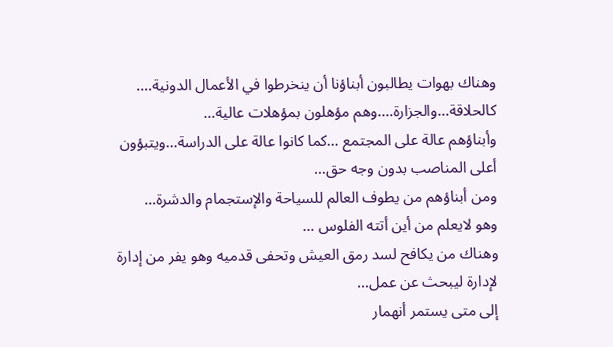وهناك بهوات يطالبون أبناؤنا أن ينخرطوا في الأعمال الدونية….
كالحلاقة…والجزارة….وهم مؤهلون بمؤهلات عالية…
وأبناؤهم عالة على المجتمع …كما كانوا عالة على الدراسة…ويتبؤون أعلى المناصب بدون وجه حق…
ومن أبناؤهم من يطوف العالم للسياحة والإستجمام والدشرة…
وهو لايعلم من أين أتته الفلوس …
وهناك من يكافح لسد رمق العيش وتحفى قدميه وهو يفر من إدارة لإدارة ليبحث عن عمل…
إلى متى يستمر أنهمار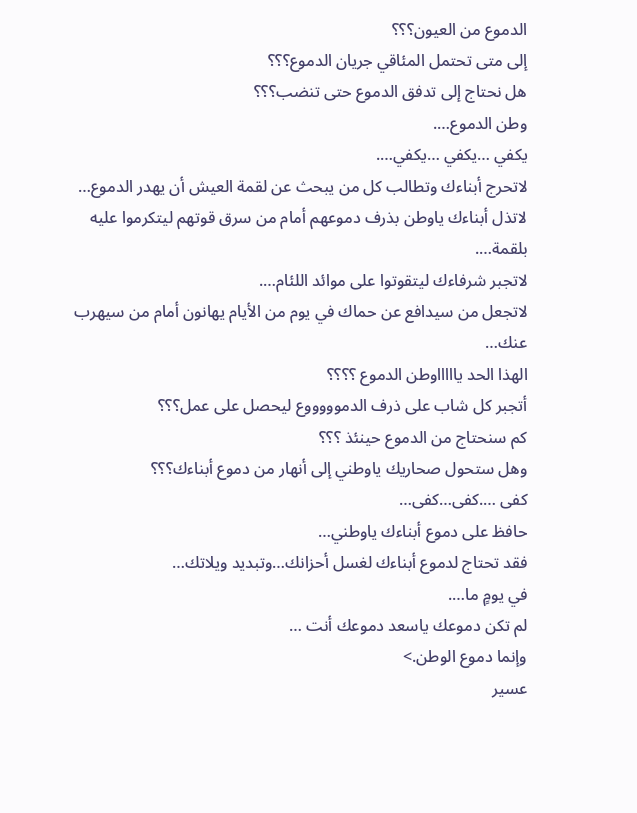الدموع من العيون؟؟؟
إلى متى تحتمل المئاقي جريان الدموع؟؟؟
هل نحتاج إلى تدفق الدموع حتى تنضب؟؟؟
وطن الدموع….
يكفي …يكفي …يكفي….
لاتحرج أبناءك وتطالب كل من يبحث عن لقمة العيش أن يهدر الدموع…
لاتذل أبناءك ياوطن بذرف دموعهم أمام من سرق قوتهم ليتكرموا عليه بلقمة….
لاتجبر شرفاءك ليتقوتوا على موائد اللئام….
لاتجعل من سيدافع عن حماك في يوم من الأيام يهانون أمام من سيهرب عنك…
الهذا الحد ياااااوطن الدموع ؟؟؟؟
أتجبر كل شاب على ذرف الدموووووع ليحصل على عمل؟؟؟
كم سنحتاج من الدموع حينئذ ؟؟؟
وهل ستحول صحاريك ياوطني إلى أنهار من دموع أبناءك؟؟؟
كفى ….كفى…كفى…
حافظ على دموع أبناءك ياوطني…
فقد تحتاج لدموع أبناءك لغسل أحزانك…وتبديد ويلاتك…
في يومٍ ما….
لم تكن دموعك ياسعد دموعك أنت …
وإنما دموع الوطن.>
عسير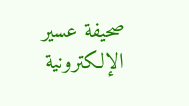صحيفة عسير الإلكترونية